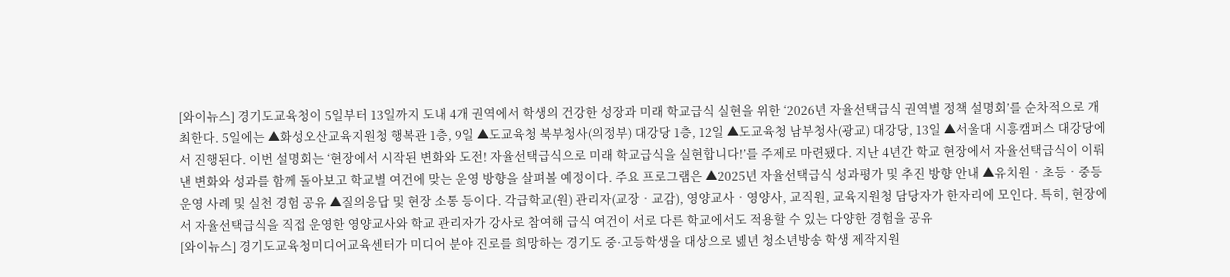[와이뉴스] 경기도교육청이 5일부터 13일까지 도내 4개 권역에서 학생의 건강한 성장과 미래 학교급식 실현을 위한 ‘2026년 자율선택급식 권역별 정책 설명회’를 순차적으로 개최한다. 5일에는 ▲화성오산교육지원청 행복관 1층, 9일 ▲도교육청 북부청사(의정부) 대강당 1층, 12일 ▲도교육청 남부청사(광교) 대강당, 13일 ▲서울대 시흥캠퍼스 대강당에서 진행된다. 이번 설명회는 ‘현장에서 시작된 변화와 도전! 자율선택급식으로 미래 학교급식을 실현합니다!’를 주제로 마련됐다. 지난 4년간 학교 현장에서 자율선택급식이 이뤄낸 변화와 성과를 함께 돌아보고 학교별 여건에 맞는 운영 방향을 살펴볼 예정이다. 주요 프로그램은 ▲2025년 자율선택급식 성과평가 및 추진 방향 안내 ▲유치원‧초등‧중등 운영 사례 및 실천 경험 공유 ▲질의응답 및 현장 소통 등이다. 각급학교(원) 관리자(교장‧교감), 영양교사‧영양사, 교직원, 교육지원청 담당자가 한자리에 모인다. 특히, 현장에서 자율선택급식을 직접 운영한 영양교사와 학교 관리자가 강사로 참여해 급식 여건이 서로 다른 학교에서도 적용할 수 있는 다양한 경험을 공유
[와이뉴스] 경기도교육청미디어교육센터가 미디어 분야 진로를 희망하는 경기도 중·고등학생을 대상으로 녪년 청소년방송 학생 제작지원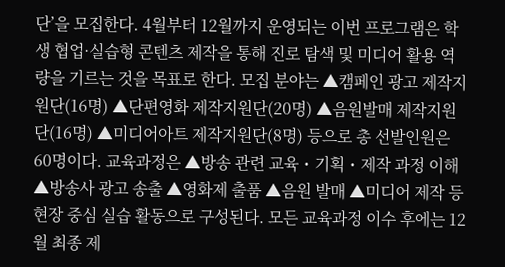단’을 모집한다. 4월부터 12월까지 운영되는 이번 프로그램은 학생 협업·실습형 콘텐츠 제작을 통해 진로 탐색 및 미디어 활용 역량을 기르는 것을 목표로 한다. 모집 분야는 ▲캠페인 광고 제작지원단(16명) ▲단편영화 제작지원단(20명) ▲음원발매 제작지원단(16명) ▲미디어아트 제작지원단(8명) 등으로 총 선발인원은 60명이다. 교육과정은 ▲방송 관련 교육・기획・제작 과정 이해 ▲방송사 광고 송출 ▲영화제 출품 ▲음원 발매 ▲미디어 제작 등 현장 중심 실습 활동으로 구성된다. 모든 교육과정 이수 후에는 12월 최종 제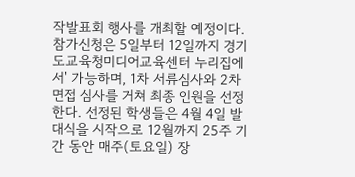작발표회 행사를 개최할 예정이다. 참가신청은 5일부터 12일까지 경기도교육청미디어교육센터 누리집에서' 가능하며, 1차 서류심사와 2차 면접 심사를 거쳐 최종 인원을 선정한다. 선정된 학생들은 4월 4일 발대식을 시작으로 12월까지 25주 기간 동안 매주(토요일) 장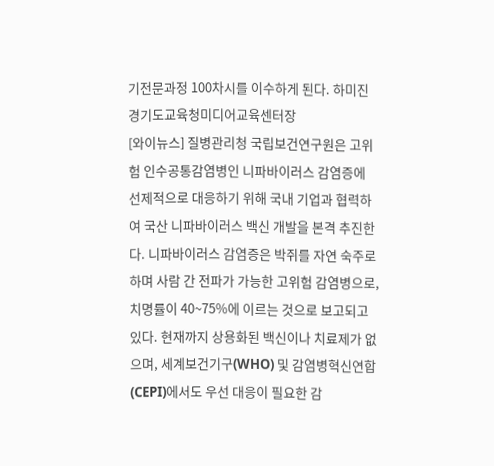기전문과정 100차시를 이수하게 된다. 하미진 경기도교육청미디어교육센터장
[와이뉴스] 질병관리청 국립보건연구원은 고위험 인수공통감염병인 니파바이러스 감염증에 선제적으로 대응하기 위해 국내 기업과 협력하여 국산 니파바이러스 백신 개발을 본격 추진한다. 니파바이러스 감염증은 박쥐를 자연 숙주로 하며 사람 간 전파가 가능한 고위험 감염병으로, 치명률이 40~75%에 이르는 것으로 보고되고 있다. 현재까지 상용화된 백신이나 치료제가 없으며, 세계보건기구(WHO) 및 감염병혁신연합(CEPI)에서도 우선 대응이 필요한 감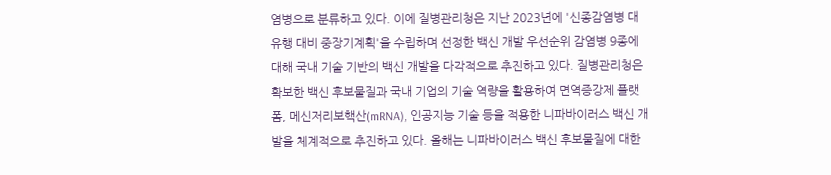염병으로 분류하고 있다. 이에 질병관리청은 지난 2023년에 '신종감염병 대유행 대비 중장기계획'을 수립하며 선정한 백신 개발 우선순위 감염병 9종에 대해 국내 기술 기반의 백신 개발을 다각적으로 추진하고 있다. 질병관리청은 확보한 백신 후보물질과 국내 기업의 기술 역량을 활용하여 면역증강제 플랫폼, 메신저리보핵산(mRNA), 인공지능 기술 등을 적용한 니파바이러스 백신 개발을 체계적으로 추진하고 있다. 올해는 니파바이러스 백신 후보물질에 대한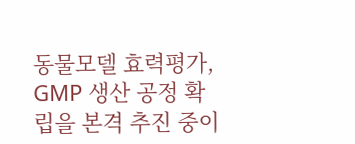동물모델 효력평가, GMP 생산 공정 확립을 본격 추진 중이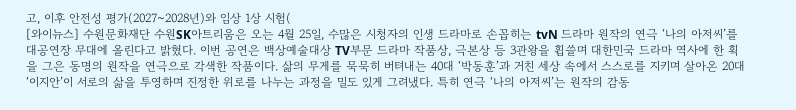고, 이후 안전성 평가(2027~2028년)와 임상 1상 시험(
[와이뉴스] 수원문화재단 수원SK아트리움은 오는 4월 25일, 수많은 시청자의 인생 드라마로 손꼽히는 tvN 드라마 원작의 연극 ‘나의 아저씨’를 대공연장 무대에 올린다고 밝혔다. 이번 공연은 백상예술대상 TV부문 드라마 작품상, 극본상 등 3관왕을 휩쓸며 대한민국 드라마 역사에 한 획을 그은 동명의 원작을 연극으로 각색한 작품이다. 삶의 무게를 묵묵히 버텨내는 40대 ‘박동훈’과 거친 세상 속에서 스스로를 지키며 살아온 20대 ‘이지안’이 서로의 삶을 투영하며 진정한 위로를 나누는 과정을 밀도 있게 그려냈다. 특히 연극 ‘나의 아저씨’는 원작의 감동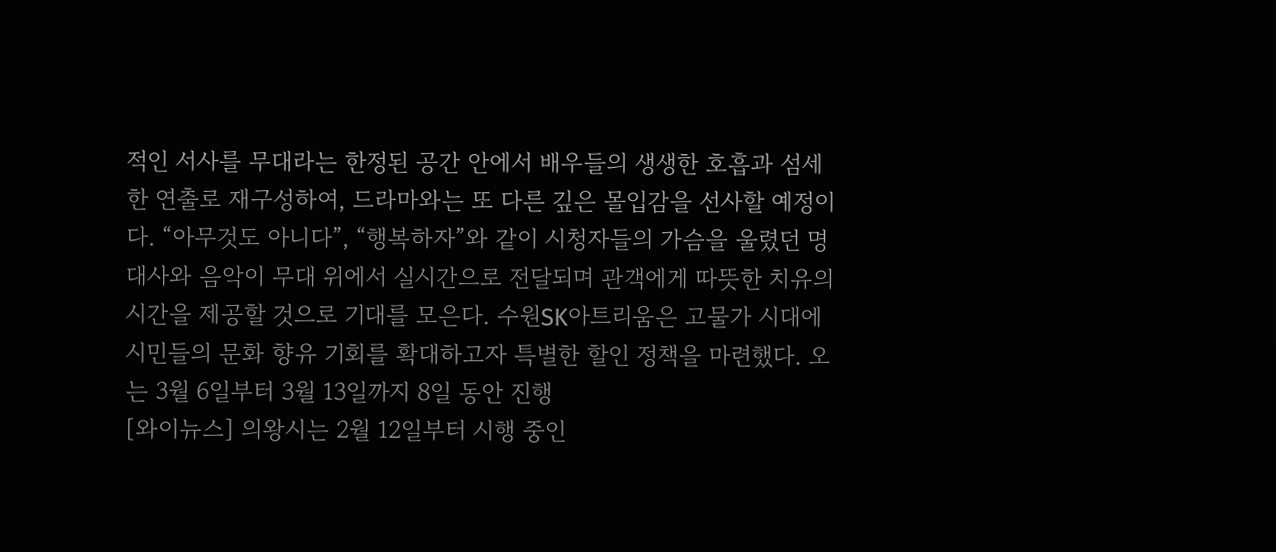적인 서사를 무대라는 한정된 공간 안에서 배우들의 생생한 호흡과 섬세한 연출로 재구성하여, 드라마와는 또 다른 깊은 몰입감을 선사할 예정이다. “아무것도 아니다”, “행복하자”와 같이 시청자들의 가슴을 울렸던 명대사와 음악이 무대 위에서 실시간으로 전달되며 관객에게 따뜻한 치유의 시간을 제공할 것으로 기대를 모은다. 수원SK아트리움은 고물가 시대에 시민들의 문화 향유 기회를 확대하고자 특별한 할인 정책을 마련했다. 오는 3월 6일부터 3월 13일까지 8일 동안 진행
[와이뉴스] 의왕시는 2월 12일부터 시행 중인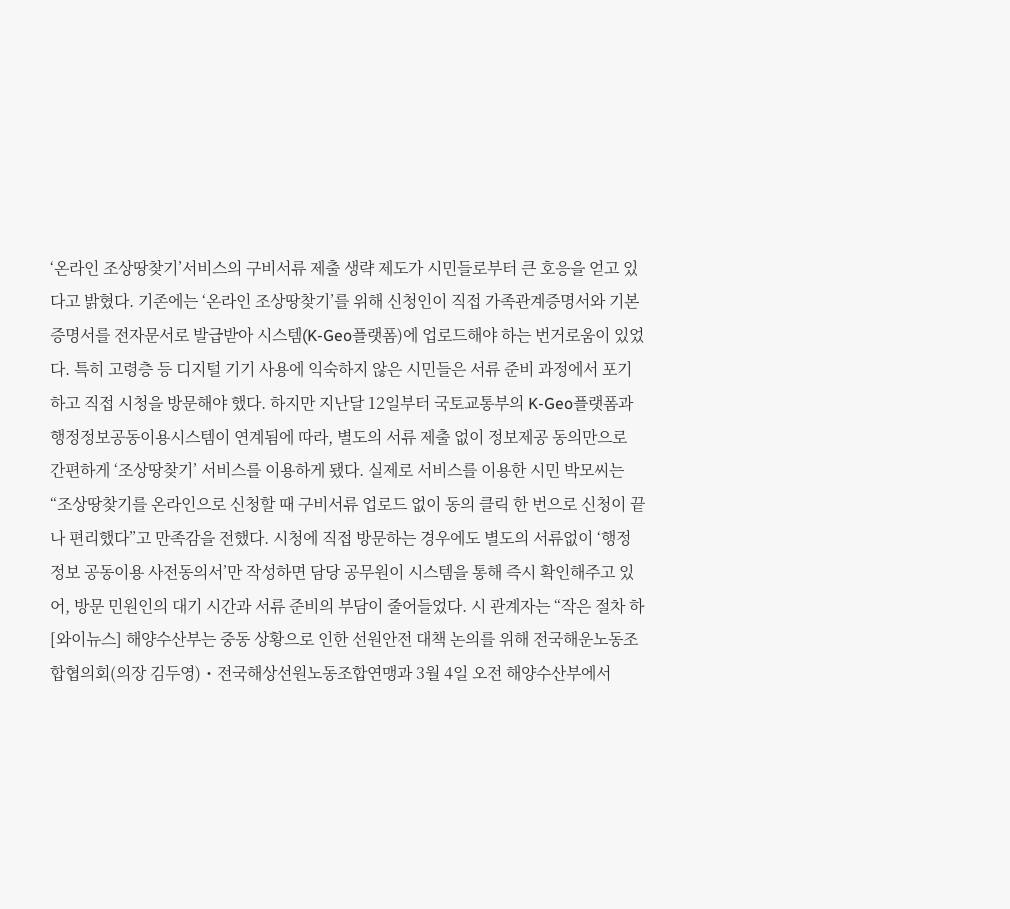‘온라인 조상땅찾기’서비스의 구비서류 제출 생략 제도가 시민들로부터 큰 호응을 얻고 있다고 밝혔다. 기존에는 ‘온라인 조상땅찾기’를 위해 신청인이 직접 가족관계증명서와 기본증명서를 전자문서로 발급받아 시스템(K-Geo플랫폼)에 업로드해야 하는 번거로움이 있었다. 특히 고령층 등 디지털 기기 사용에 익숙하지 않은 시민들은 서류 준비 과정에서 포기하고 직접 시청을 방문해야 했다. 하지만 지난달 12일부터 국토교통부의 K-Geo플랫폼과 행정정보공동이용시스템이 연계됨에 따라, 별도의 서류 제출 없이 정보제공 동의만으로 간편하게 ‘조상땅찾기’ 서비스를 이용하게 됐다. 실제로 서비스를 이용한 시민 박모씨는 “조상땅찾기를 온라인으로 신청할 때 구비서류 업로드 없이 동의 클릭 한 번으로 신청이 끝나 편리했다”고 만족감을 전했다. 시청에 직접 방문하는 경우에도 별도의 서류없이 ‘행정정보 공동이용 사전동의서’만 작성하면 담당 공무원이 시스템을 통해 즉시 확인해주고 있어, 방문 민원인의 대기 시간과 서류 준비의 부담이 줄어들었다. 시 관계자는 “작은 절차 하
[와이뉴스] 해양수산부는 중동 상황으로 인한 선원안전 대책 논의를 위해 전국해운노동조합협의회(의장 김두영)・전국해상선원노동조합연맹과 3월 4일 오전 해양수산부에서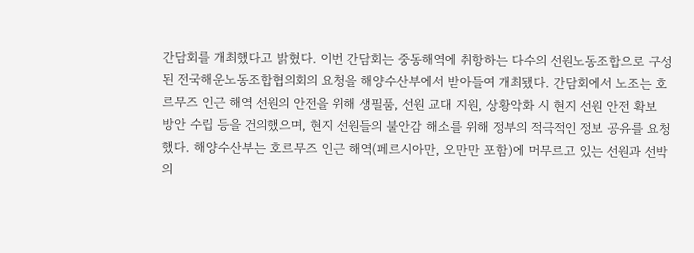간담회를 개최했다고 밝혔다. 이번 간담회는 중동해역에 취항하는 다수의 선원노동조합으로 구성된 전국해운노동조합협의회의 요청을 해양수산부에서 받아들여 개최됐다. 간담회에서 노조는 호르무즈 인근 해역 선원의 안전을 위해 생필품, 선원 교대 지원, 상황악화 시 현지 선원 안전 확보 방안 수립 등을 건의했으며, 현지 선원들의 불안감 해소를 위해 정부의 적극적인 정보 공유를 요청했다. 해양수산부는 호르무즈 인근 해역(페르시아만, 오만만 포함)에 머무르고 있는 선원과 선박의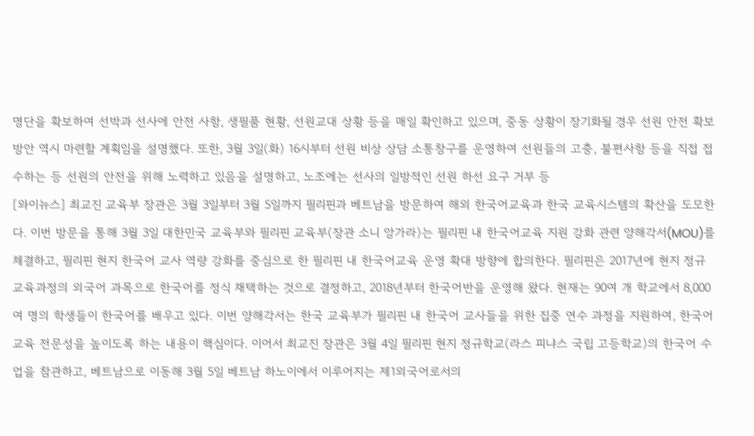명단을 확보하여 선박과 선사에 안전 사항, 생필품 현황, 선원교대 상황 등을 매일 확인하고 있으며, 중동 상황이 장기화될 경우 선원 안전 확보 방안 역시 마련할 계획임을 설명했다. 또한, 3월 3일(화) 16시부터 선원 비상 상담 소통창구를 운영하여 선원들의 고충, 불편사항 등을 직접 접수하는 등 선원의 안전을 위해 노력하고 있음을 설명하고, 노조에는 선사의 일방적인 선원 하선 요구 거부 등
[와이뉴스] 최교진 교육부 장관은 3월 3일부터 3월 5일까지 필리핀과 베트남을 방문하여 해외 한국어교육과 한국 교육시스템의 확산을 도모한다. 이번 방문을 통해 3월 3일 대한민국 교육부와 필리핀 교육부(장관 소니 앙가라)는 필리핀 내 한국어교육 지원 강화 관련 양해각서(MOU)를 체결하고, 필리핀 현지 한국어 교사 역량 강화를 중심으로 한 필리핀 내 한국어교육 운영 확대 방향에 합의한다. 필리핀은 2017년에 현지 정규 교육과정의 외국어 과목으로 한국어를 정식 채택하는 것으로 결정하고, 2018년부터 한국어반을 운영해 왔다. 현재는 90여 개 학교에서 8,000여 명의 학생들이 한국어를 배우고 있다. 이번 양해각서는 한국 교육부가 필리핀 내 한국어 교사들을 위한 집중 연수 과정을 지원하여, 한국어교육 전문성을 높이도록 하는 내용이 핵심이다. 이어서 최교진 장관은 3월 4일 필리핀 현지 정규학교(라스 피냐스 국립 고등학교)의 한국어 수업을 참관하고, 베트남으로 이동해 3월 5일 베트남 하노이에서 이루어지는 제1외국어로서의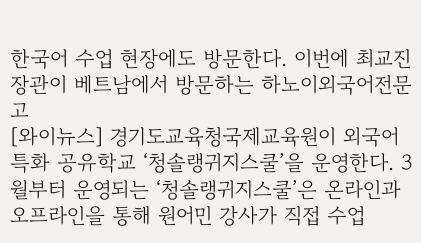한국어 수업 현장에도 방문한다. 이번에 최교진 장관이 베트남에서 방문하는 하노이외국어전문고
[와이뉴스] 경기도교육청국제교육원이 외국어 특화 공유학교 ‘청솔랭귀지스쿨’을 운영한다. 3월부터 운영되는 ‘청솔랭귀지스쿨’은 온라인과 오프라인을 통해 원어민 강사가 직접 수업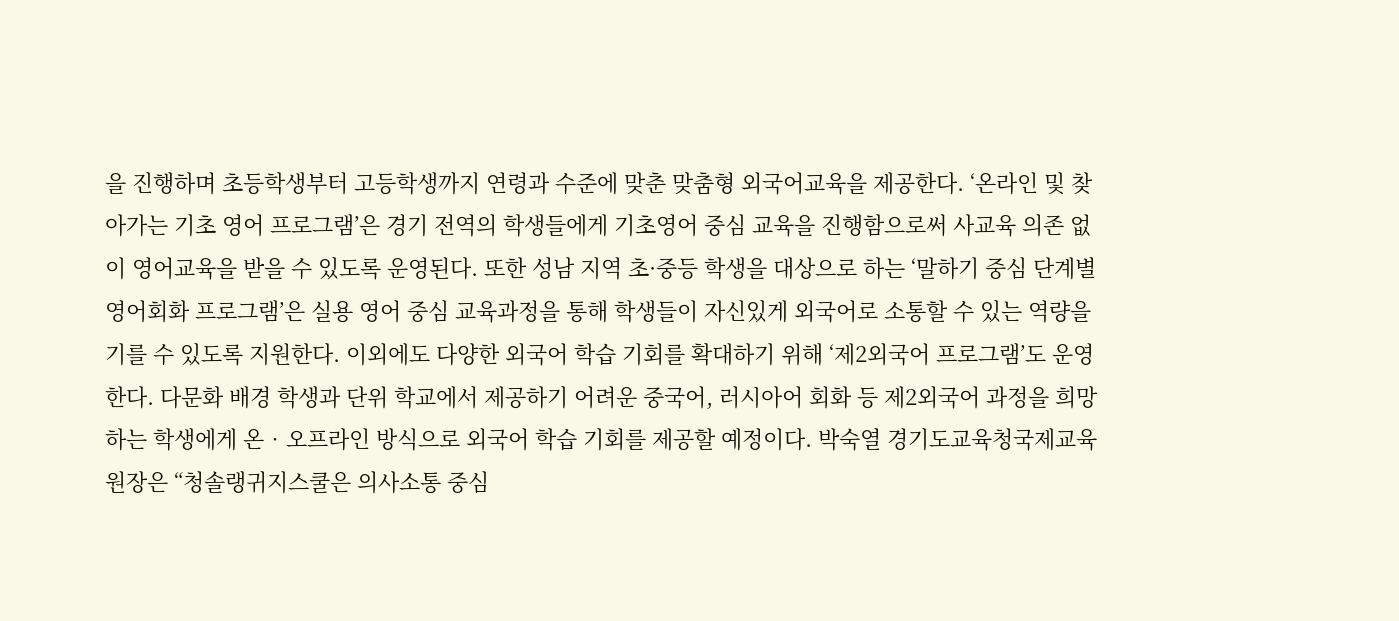을 진행하며 초등학생부터 고등학생까지 연령과 수준에 맞춘 맞춤형 외국어교육을 제공한다. ‘온라인 및 찾아가는 기초 영어 프로그램’은 경기 전역의 학생들에게 기초영어 중심 교육을 진행함으로써 사교육 의존 없이 영어교육을 받을 수 있도록 운영된다. 또한 성남 지역 초·중등 학생을 대상으로 하는 ‘말하기 중심 단계별 영어회화 프로그램’은 실용 영어 중심 교육과정을 통해 학생들이 자신있게 외국어로 소통할 수 있는 역량을 기를 수 있도록 지원한다. 이외에도 다양한 외국어 학습 기회를 확대하기 위해 ‘제2외국어 프로그램’도 운영한다. 다문화 배경 학생과 단위 학교에서 제공하기 어려운 중국어, 러시아어 회화 등 제2외국어 과정을 희망하는 학생에게 온‧오프라인 방식으로 외국어 학습 기회를 제공할 예정이다. 박숙열 경기도교육청국제교육원장은 “청솔랭귀지스쿨은 의사소통 중심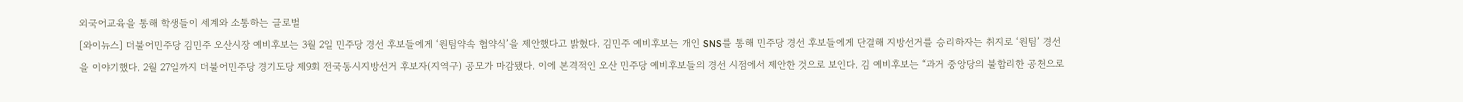외국어교육을 통해 학생들이 세계와 소통하는 글로벌
[와이뉴스] 더불어민주당 김민주 오산시장 예비후보는 3월 2일 민주당 경선 후보들에게 ‘원팀약속 협약식’을 제안했다고 밝혔다. 김민주 예비후보는 개인 SNS를 통해 민주당 경선 후보들에게 단결해 지방선거를 승리하자는 취지로 ‘원팀’ 경선을 이야기했다. 2월 27일까지 더불어민주당 경기도당 제9회 전국동시지방선거 후보자(지역구) 공모가 마감됐다. 이에 본격적인 오산 민주당 예비후보들의 경선 시점에서 제안한 것으로 보인다. 김 예비후보는 “과거 중앙당의 불합리한 공천으로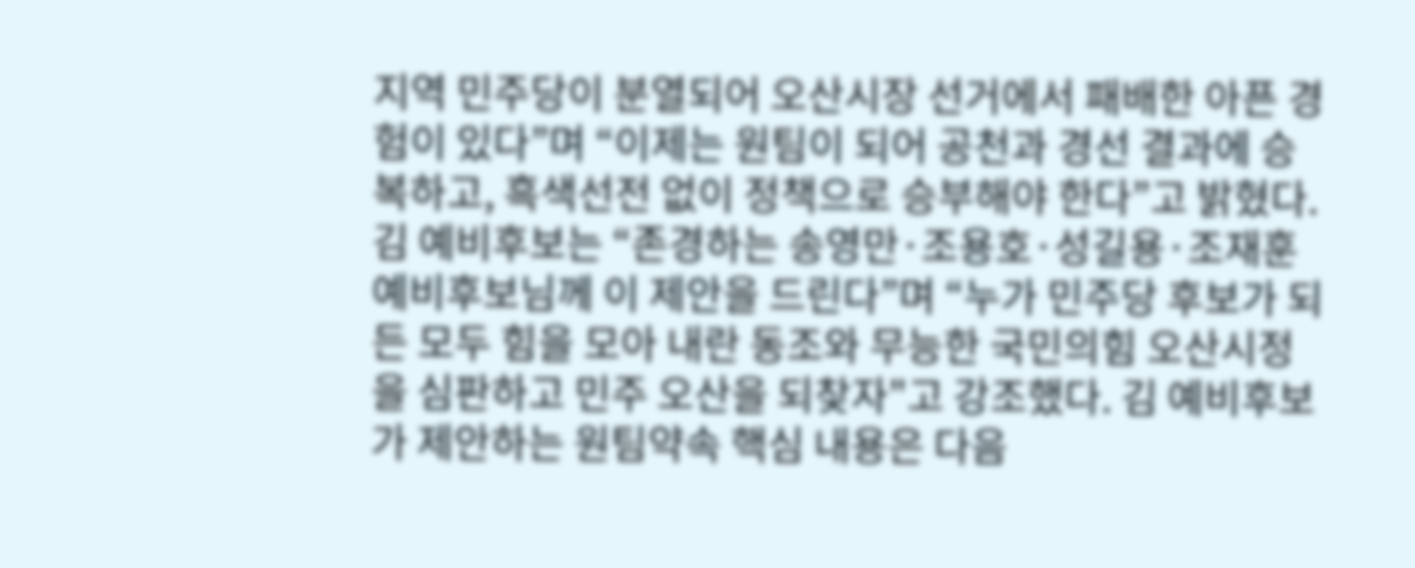지역 민주당이 분열되어 오산시장 선거에서 패배한 아픈 경험이 있다”며 “이제는 원팀이 되어 공천과 경선 결과에 승복하고, 흑색선전 없이 정책으로 승부해야 한다”고 밝혔다. 김 예비후보는 “존경하는 송영만·조용호·성길용·조재훈 예비후보님께 이 제안을 드린다”며 “누가 민주당 후보가 되든 모두 힘을 모아 내란 동조와 무능한 국민의힘 오산시정을 심판하고 민주 오산을 되찾자"고 강조했다. 김 예비후보가 제안하는 원팀약속 핵심 내용은 다음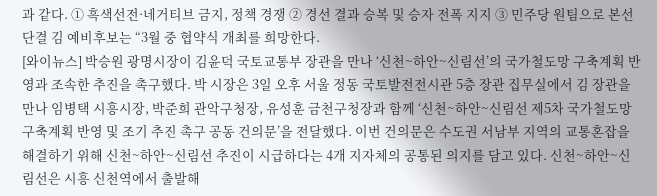과 같다. ① 흑색선전·네거티브 금지, 정책 경쟁 ② 경선 결과 승복 및 승자 전폭 지지 ③ 민주당 원팀으로 본선 단결 김 예비후보는 “3월 중 협약식 개최를 희망한다.
[와이뉴스] 박승원 광명시장이 김윤덕 국토교통부 장관을 만나 ‘신천~하안~신림선’의 국가철도망 구축계획 반영과 조속한 추진을 촉구했다. 박 시장은 3일 오후 서울 정동 국토발전전시관 5층 장관 집무실에서 김 장관을 만나 임병택 시흥시장, 박준희 관악구청장, 유성훈 금천구청장과 함께 ‘신천~하안~신림선 제5차 국가철도망 구축계획 반영 및 조기 추진 촉구 공동 건의문’을 전달했다. 이번 건의문은 수도권 서남부 지역의 교통혼잡을 해결하기 위해 신천~하안~신림선 추진이 시급하다는 4개 지자체의 공통된 의지를 담고 있다. 신천~하안~신림선은 시흥 신천역에서 출발해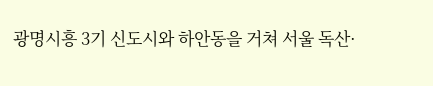광명시흥 3기 신도시와 하안동을 거쳐 서울 독산·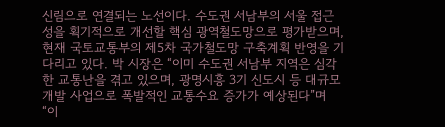신림으로 연결되는 노선이다. 수도권 서남부의 서울 접근성을 획기적으로 개선할 핵심 광역철도망으로 평가받으며, 현재 국토교통부의 제5차 국가철도망 구축계획 반영을 기다리고 있다. 박 시장은 “이미 수도권 서남부 지역은 심각한 교통난을 겪고 있으며, 광명시흥 3기 신도시 등 대규모 개발 사업으로 폭발적인 교통수요 증가가 예상된다”며 “이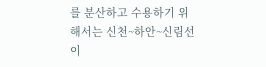를 분산하고 수용하기 위해서는 신천~하안~신림선이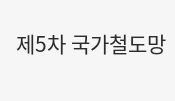제5차 국가철도망